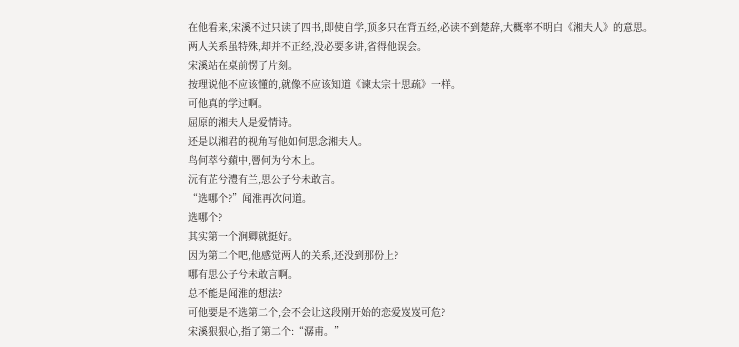在他看来,宋溪不过只读了四书,即使自学,顶多只在背五经,必读不到楚辞,大概率不明白《湘夫人》的意思。
两人关系虽特殊,却并不正经,没必要多讲,省得他误会。
宋溪站在桌前愣了片刻。
按理说他不应该懂的,就像不应该知道《谏太宗十思疏》一样。
可他真的学过啊。
屈原的湘夫人是爱情诗。
还是以湘君的视角写他如何思念湘夫人。
鸟何萃兮蘋中,罾何为兮木上。
沅有芷兮澧有兰,思公子兮未敢言。
“选哪个?”闻淮再次问道。
选哪个?
其实第一个涧卿就挺好。
因为第二个吧,他感觉两人的关系,还没到那份上?
哪有思公子兮未敢言啊。
总不能是闻淮的想法?
可他要是不选第二个,会不会让这段刚开始的恋爱岌岌可危?
宋溪狠狠心,指了第二个:“潺甫。”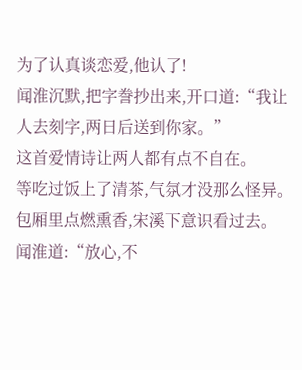为了认真谈恋爱,他认了!
闻淮沉默,把字誊抄出来,开口道:“我让人去刻字,两日后送到你家。”
这首爱情诗让两人都有点不自在。
等吃过饭上了清茶,气氛才没那么怪异。
包厢里点燃熏香,宋溪下意识看过去。
闻淮道:“放心,不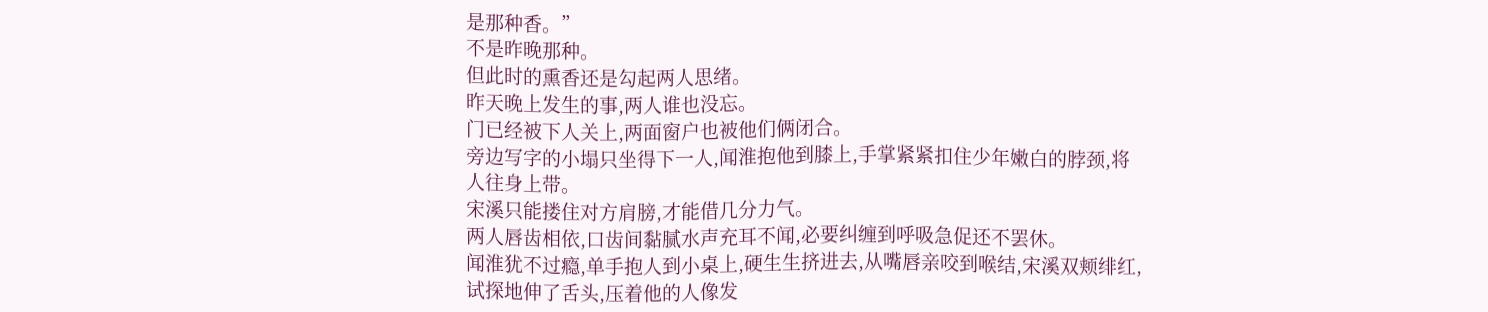是那种香。”
不是昨晚那种。
但此时的熏香还是勾起两人思绪。
昨天晚上发生的事,两人谁也没忘。
门已经被下人关上,两面窗户也被他们俩闭合。
旁边写字的小塌只坐得下一人,闻淮抱他到膝上,手掌紧紧扣住少年嫩白的脖颈,将人往身上带。
宋溪只能搂住对方肩膀,才能借几分力气。
两人唇齿相依,口齿间黏腻水声充耳不闻,必要纠缠到呼吸急促还不罢休。
闻淮犹不过瘾,单手抱人到小桌上,硬生生挤进去,从嘴唇亲咬到喉结,宋溪双颊绯红,试探地伸了舌头,压着他的人像发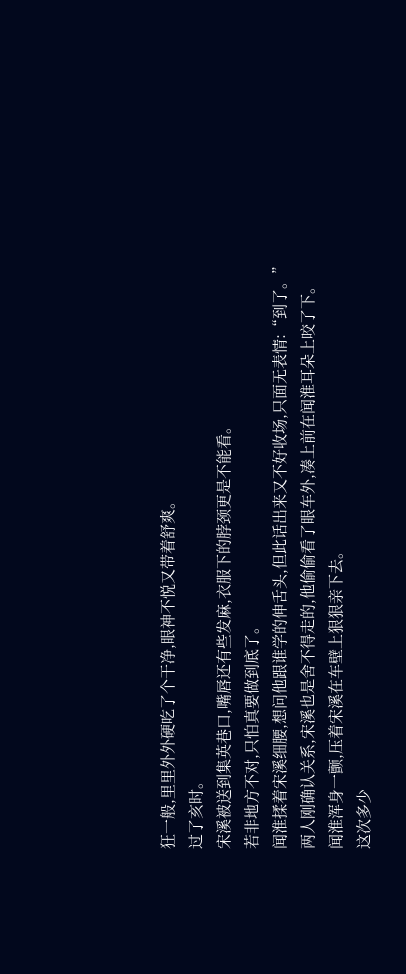狂一般,里里外外硬吃了个干净,眼神不悦又带着舒爽。
过了亥时。
宋溪被送到集英巷口,嘴唇还有些发麻,衣服下的脖颈更是不能看。
若非地方不对,只怕真要做到底了。
闻淮揉着宋溪细腰,想问他跟谁学的伸舌头,但此话出来又不好收场,只面无表情:“到了。”
两人刚确认关系,宋溪也是舍不得走的,他偷偷看了眼车外,凑上前在闻淮耳朵上咬了下。
闻淮浑身一颤,压着宋溪在车壁上狠狠亲下去。
这次多少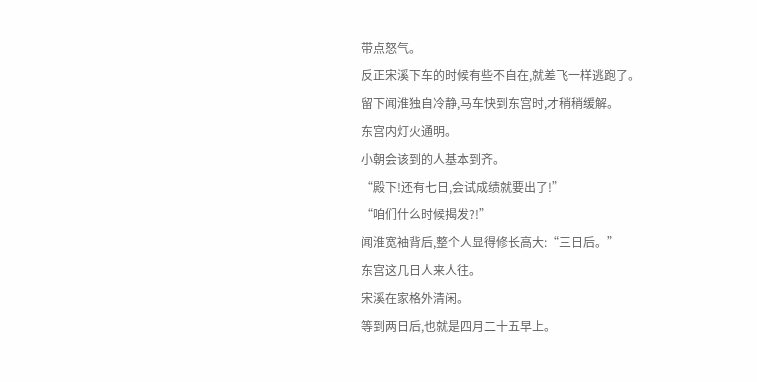带点怒气。
反正宋溪下车的时候有些不自在,就差飞一样逃跑了。
留下闻淮独自冷静,马车快到东宫时,才稍稍缓解。
东宫内灯火通明。
小朝会该到的人基本到齐。
“殿下!还有七日,会试成绩就要出了!”
“咱们什么时候揭发?!”
闻淮宽袖背后,整个人显得修长高大:“三日后。”
东宫这几日人来人往。
宋溪在家格外清闲。
等到两日后,也就是四月二十五早上。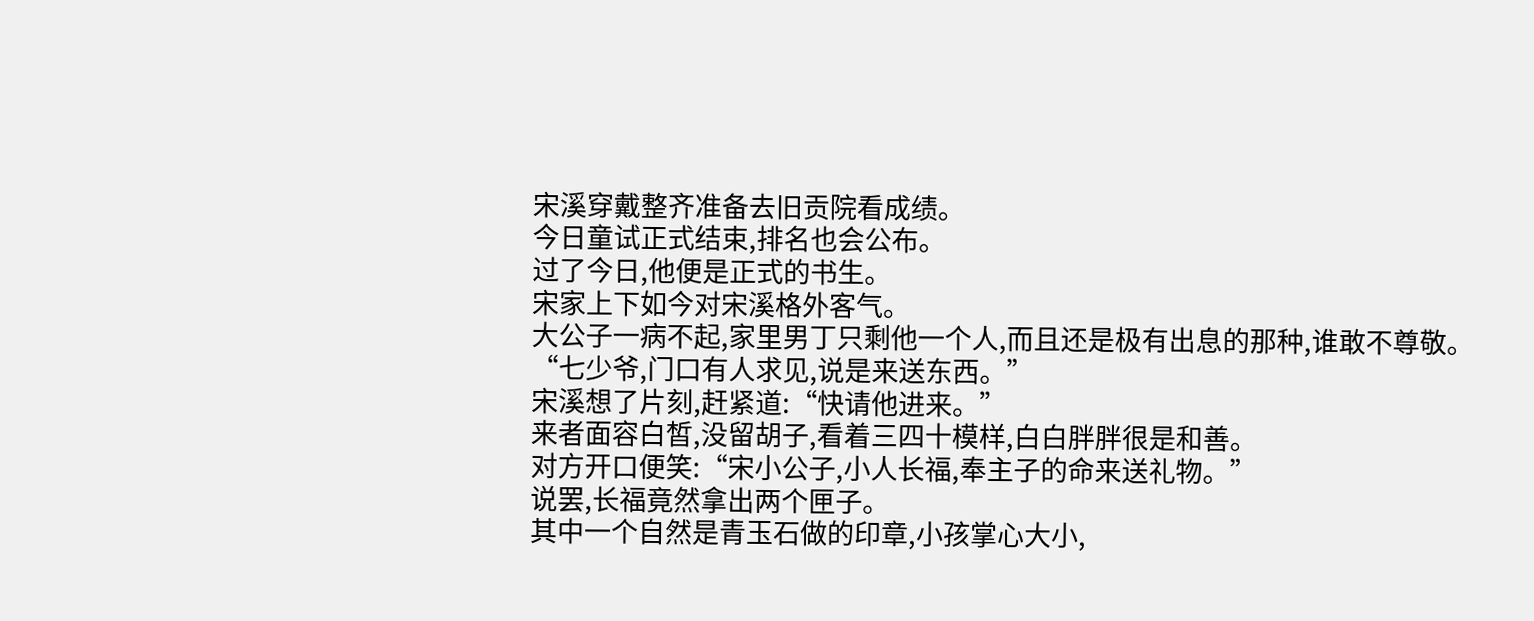宋溪穿戴整齐准备去旧贡院看成绩。
今日童试正式结束,排名也会公布。
过了今日,他便是正式的书生。
宋家上下如今对宋溪格外客气。
大公子一病不起,家里男丁只剩他一个人,而且还是极有出息的那种,谁敢不尊敬。
“七少爷,门口有人求见,说是来送东西。”
宋溪想了片刻,赶紧道:“快请他进来。”
来者面容白皙,没留胡子,看着三四十模样,白白胖胖很是和善。
对方开口便笑:“宋小公子,小人长福,奉主子的命来送礼物。”
说罢,长福竟然拿出两个匣子。
其中一个自然是青玉石做的印章,小孩掌心大小,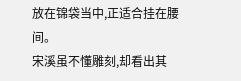放在锦袋当中,正适合挂在腰间。
宋溪虽不懂雕刻,却看出其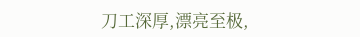刀工深厚,漂亮至极,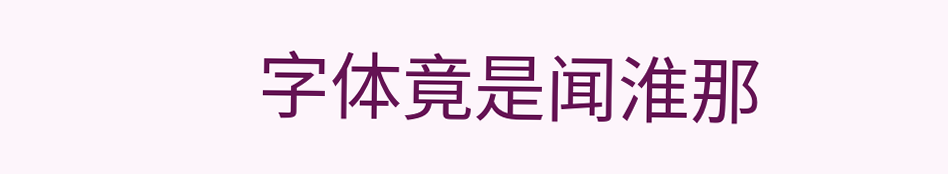字体竟是闻淮那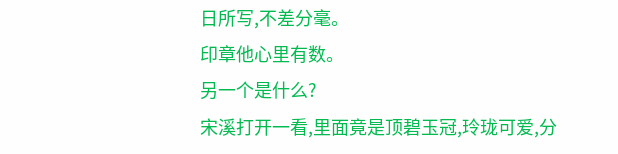日所写,不差分毫。
印章他心里有数。
另一个是什么?
宋溪打开一看,里面竟是顶碧玉冠,玲珑可爱,分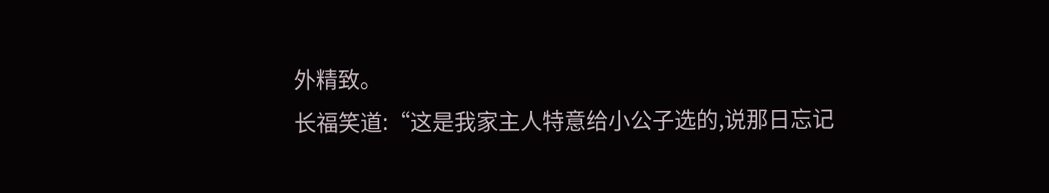外精致。
长福笑道:“这是我家主人特意给小公子选的,说那日忘记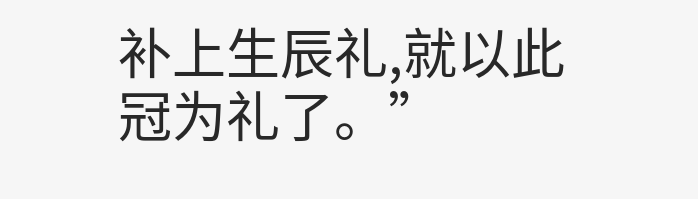补上生辰礼,就以此冠为礼了。”